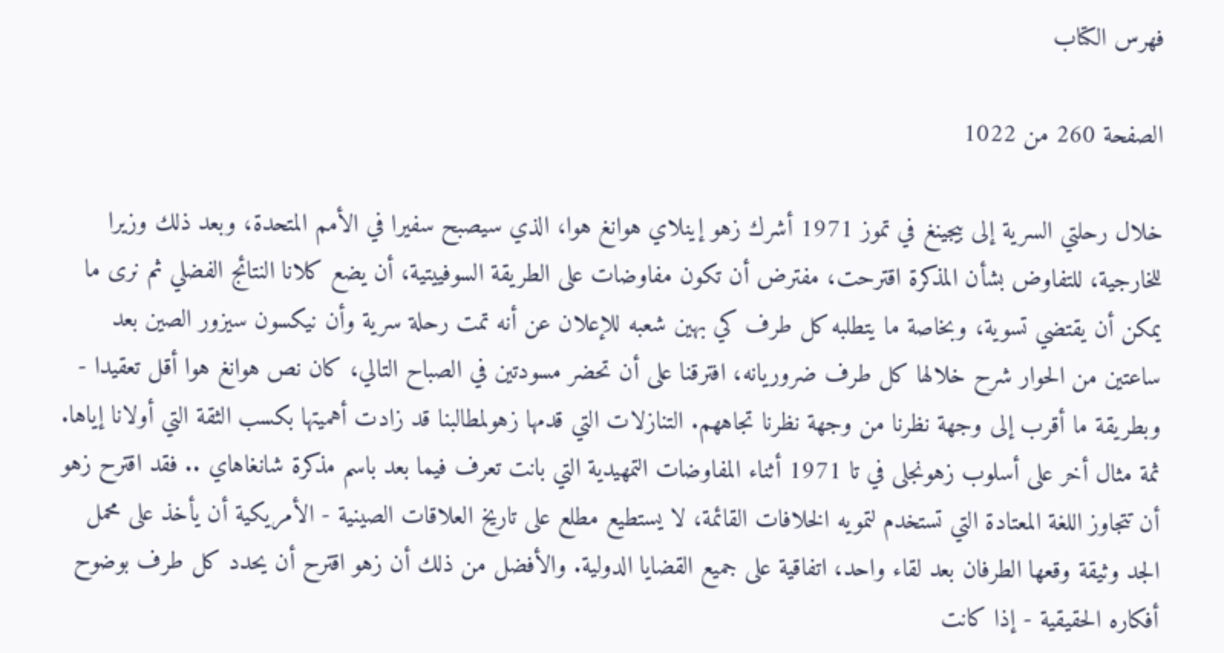فهرس الكتاب

الصفحة 260 من 1022

خلال رحلتي السرية إلى بيجينغ في تموز 1971 أشرك زهو إينلاي هوانغ هوا، الذي سيصبح سفيرا في الأمم المتحدة، وبعد ذلك وزيرا للخارجية، للتفاوض بشأن المذكرة اقترحت، مفترض أن تكون مفاوضات على الطريقة السوفييتية، أن يضع كلانا النتائج الفضلي ثم نرى ما يمكن أن يقتضي تسوية، وبخاصة ما يتطلبه كل طرف کي بهين شعبه للإعلان عن أنه تمت رحلة سرية وأن نيکسون سيزور الصين بعد ساعتين من الحوار شرح خلالها كل طرف ضروريانه، افترقنا على أن تحضر مسودتين في الصباح التالي، كان نص هوانغ هوا أقل تعقيدا - وبطريقة ما أقرب إلى وجهة نظرنا من وجهة نظرنا تجاههم. التنازلات التي قدمها زهولمطالبنا قد زادت أهميتها بكسب الثقة التي أولانا إياها. ثمة مثال أخر على أسلوب زهونجلى في تا 1971 أثناء المفاوضات التمهيدية التي بانت تعرف فيما بعد باسم مذكرة شانغاهاي .. فقد اقترح زهو أن تتجاوز اللغة المعتادة التي تستخدم لتمويه الخلافات القائمة، لا يستطيع مطلع على تاريخ العلاقات الصينية - الأمريكية أن يأخذ على محمل الجد وثيقة وقعها الطرفان بعد لقاء واحد، اتفاقية على جميع القضايا الدولية. والأفضل من ذلك أن زهو اقترح أن يحدد كل طرف بوضوح أفكاره الحقيقية - إذا كانت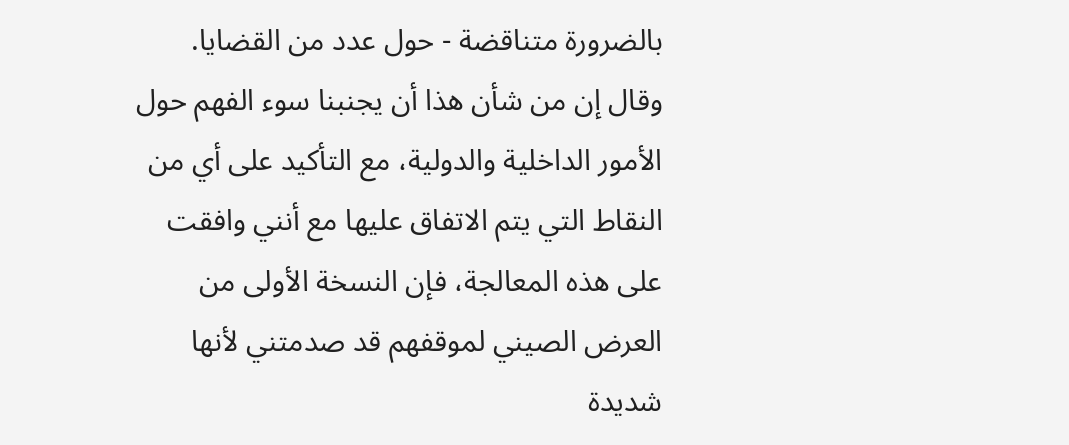بالضرورة متناقضة - حول عدد من القضايا. وقال إن من شأن هذا أن يجنبنا سوء الفهم حول الأمور الداخلية والدولية، مع التأكيد على أي من النقاط التي يتم الاتفاق عليها مع أنني وافقت على هذه المعالجة، فإن النسخة الأولى من العرض الصيني لموقفهم قد صدمتني لأنها شديدة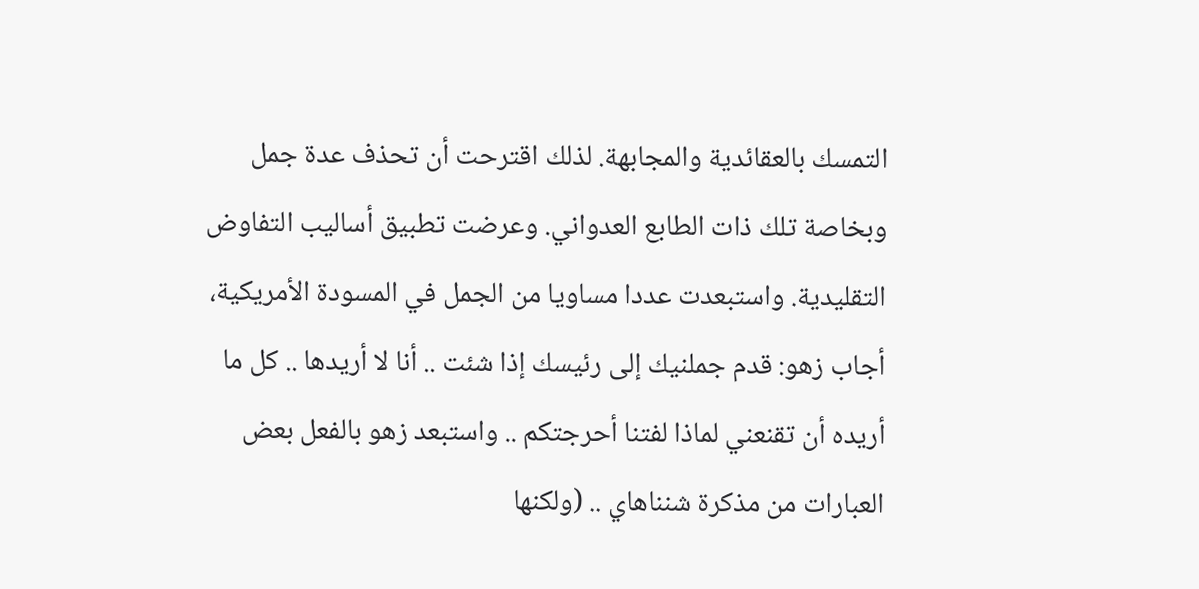التمسك بالعقائدية والمجابهة. لذلك اقترحت أن تحذف عدة جمل وبخاصة تلك ذات الطابع العدواني. وعرضت تطبيق أساليب التفاوض التقليدية. واستبعدت عددا مساويا من الجمل في المسودة الأمريكية، أجاب زهو: قدم جملنيك إلى رئيسك إذا شئت .. أنا لا أريدها .. كل ما أريده أن تقنعني لماذا لفتنا أحرجتكم .. واستبعد زهو بالفعل بعض العبارات من مذكرة شنناهاي .. (ولكنها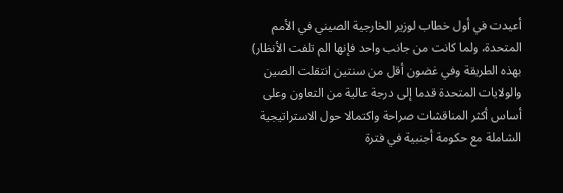أعيدت في أول خطاب لوزير الخارجية الصيني في الأمم المتحدة، ولما كانت من جانب واحد فإنها الم تلفت الأنظار) بهذه الطريقة وفي غضون أقل من سنتين انتقلت الصين والولايات المتحدة قدما إلى درجة عالية من التعاون وعلى أساس أكثر المناقشات صراحة واكتمالا حول الاستراتيجية الشاملة مع حكومة أجنبية في فترة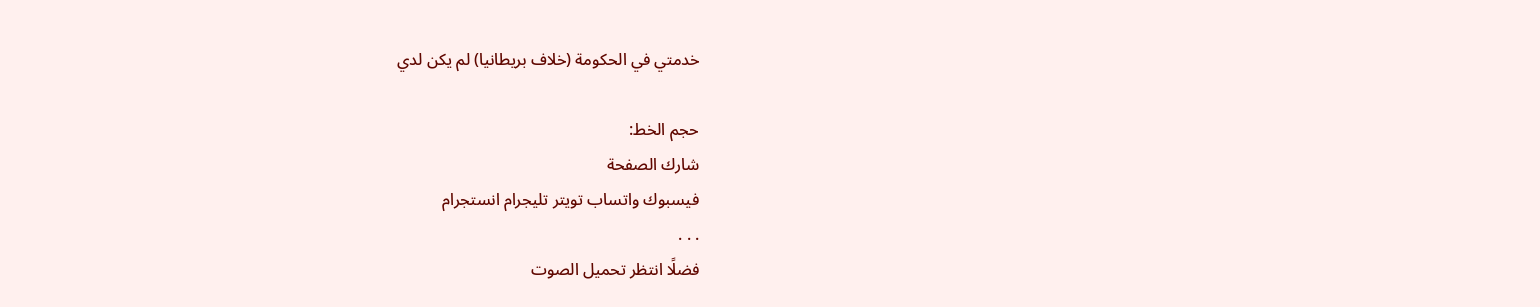خدمتي في الحكومة (خلاف بريطانيا) لم يكن لدي

حجم الخط:
شارك الصفحة
فيسبوك واتساب تويتر تليجرام انستجرام
. . .
فضلًا انتظر تحميل الصوت